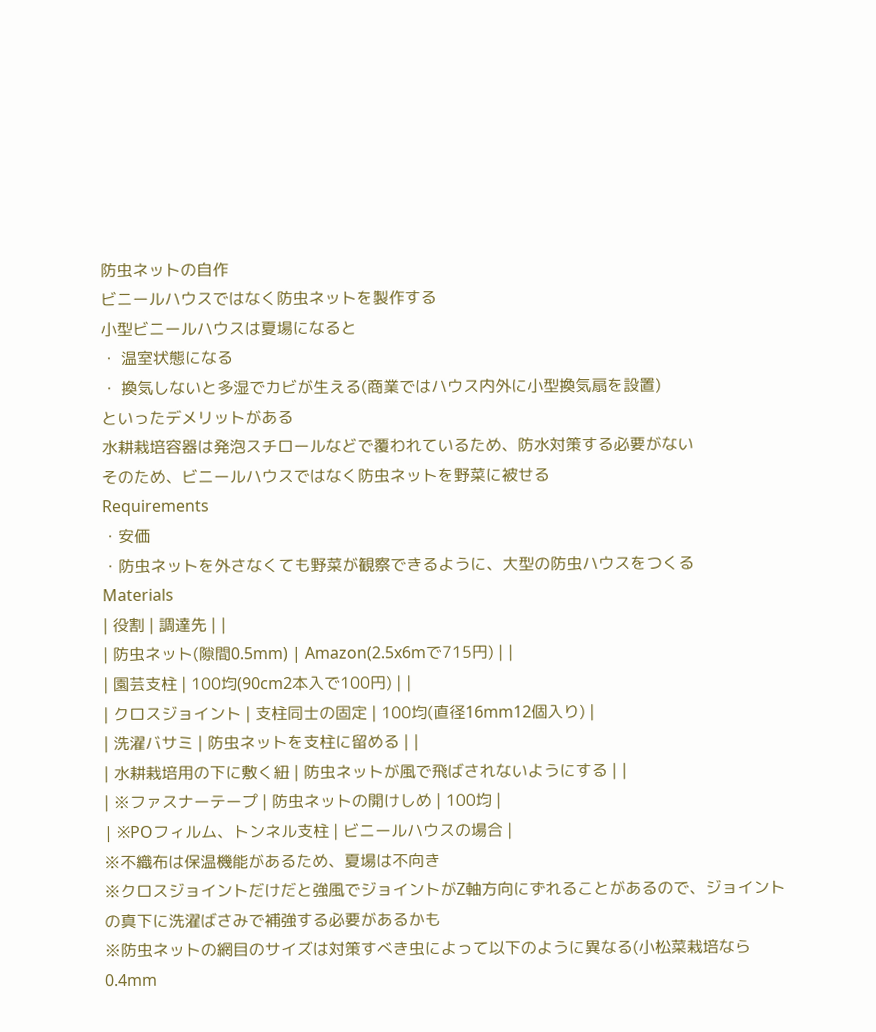防虫ネットの自作
ビニールハウスではなく防虫ネットを製作する
小型ビニールハウスは夏場になると
・ 温室状態になる
・ 換気しないと多湿でカビが生える(商業ではハウス内外に小型換気扇を設置)
といったデメリットがある
水耕栽培容器は発泡スチロールなどで覆われているため、防水対策する必要がない
そのため、ビニールハウスではなく防虫ネットを野菜に被せる
Requirements
・安価
・防虫ネットを外さなくても野菜が観察できるように、大型の防虫ハウスをつくる
Materials
| 役割 | 調達先 | |
| 防虫ネット(隙間0.5mm) | Amazon(2.5x6mで715円) | |
| 園芸支柱 | 100均(90cm2本入で100円) | |
| クロスジョイント | 支柱同士の固定 | 100均(直径16mm12個入り) |
| 洗濯バサミ | 防虫ネットを支柱に留める | |
| 水耕栽培用の下に敷く紐 | 防虫ネットが風で飛ばされないようにする | |
| ※ファスナーテープ | 防虫ネットの開けしめ | 100均 |
| ※POフィルム、トンネル支柱 | ビニールハウスの場合 |
※不織布は保温機能があるため、夏場は不向き
※クロスジョイントだけだと強風でジョイントがZ軸方向にずれることがあるので、ジョイントの真下に洗濯ばさみで補強する必要があるかも
※防虫ネットの網目のサイズは対策すべき虫によって以下のように異なる(小松菜栽培なら0.4mm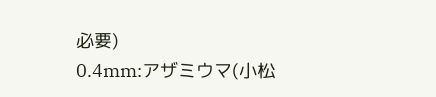必要)
0.4mm:アザミウマ(小松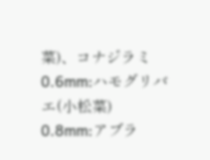菜)、コナジラミ
0.6mm:ハモグリバエ(小松菜)
0.8mm:アブラ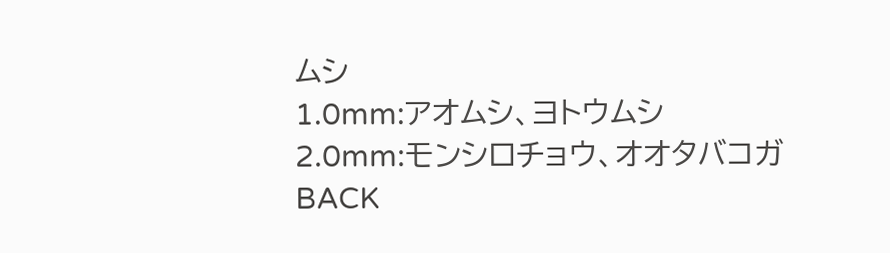ムシ
1.0mm:アオムシ、ヨトウムシ
2.0mm:モンシロチョウ、オオタバコガ
BACK